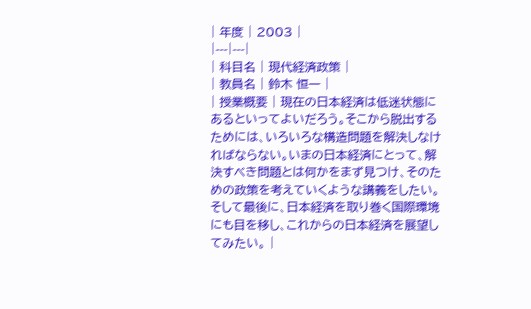| 年度 | 2003 |
|---|---|
| 科目名 | 現代経済政策 |
| 教員名 | 鈴木 恒一 |
| 授業概要 | 現在の日本経済は低迷状態にあるといってよいだろう。そこから脱出するためには、いろいろな構造問題を解決しなければならない。いまの日本経済にとって、解決すべき問題とは何かをまず見つけ、そのための政策を考えていくような講義をしたい。そして最後に、日本経済を取り巻く国際環境にも目を移し、これからの日本経済を展望してみたい。 |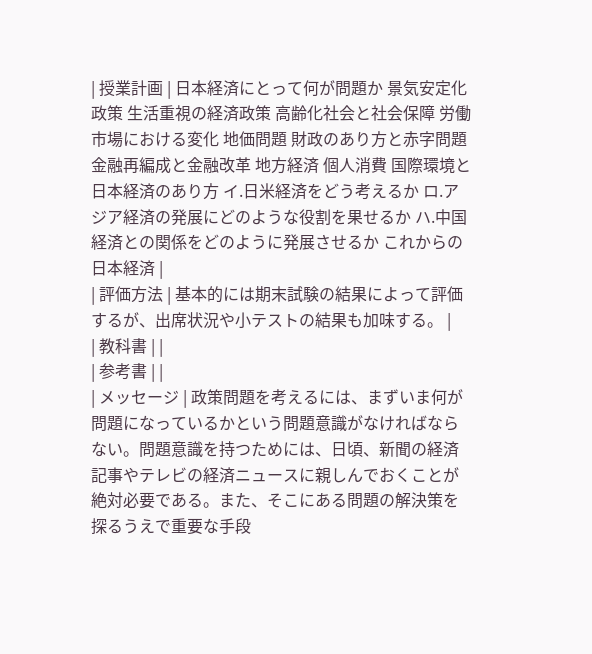| 授業計画 | 日本経済にとって何が問題か 景気安定化政策 生活重視の経済政策 高齢化社会と社会保障 労働市場における変化 地価問題 財政のあり方と赤字問題 金融再編成と金融改革 地方経済 個人消費 国際環境と日本経済のあり方 イ.日米経済をどう考えるか ロ.アジア経済の発展にどのような役割を果せるか ハ.中国経済との関係をどのように発展させるか これからの日本経済 |
| 評価方法 | 基本的には期末試験の結果によって評価するが、出席状況や小テストの結果も加味する。 |
| 教科書 | |
| 参考書 | |
| メッセージ | 政策問題を考えるには、まずいま何が問題になっているかという問題意識がなければならない。問題意識を持つためには、日頃、新聞の経済記事やテレビの経済ニュースに親しんでおくことが絶対必要である。また、そこにある問題の解決策を探るうえで重要な手段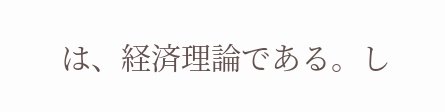は、経済理論である。し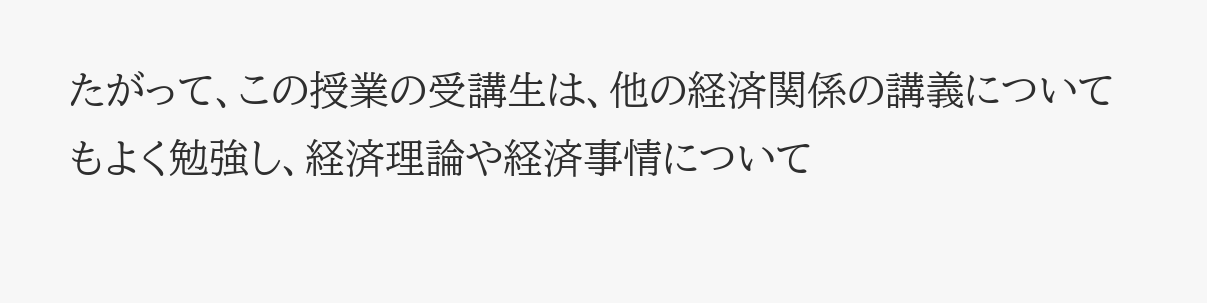たがって、この授業の受講生は、他の経済関係の講義についてもよく勉強し、経済理論や経済事情について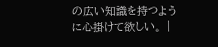の広い知識を持つように心掛けて欲しい。 |